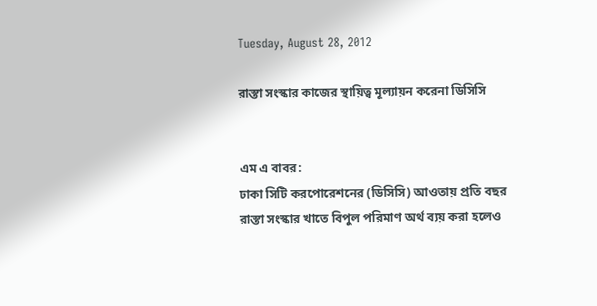Tuesday, August 28, 2012

রাস্তা সংস্কার কাজের স্থায়িত্ব মূল্যায়ন করেনা ডিসিসি


এম এ বাবর:
ঢাকা সিটি করপোরেশনের (ডিসিসি) আওতায় প্রতি বছর রাস্তা সংস্কার খাতে বিপুল পরিমাণ অর্থ ব্যয় করা হলেও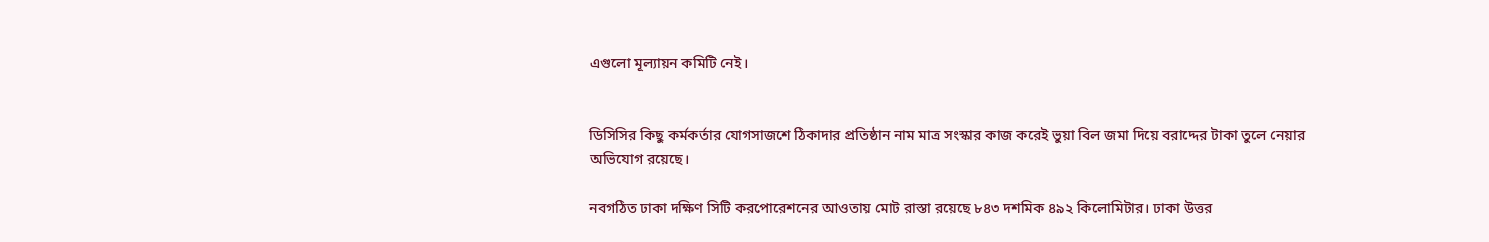এগুলো মূল্যায়ন কমিটি নেই।


ডিসিসির কিছু কর্মকর্তার যোগসাজশে ঠিকাদার প্রতিষ্ঠান নাম মাত্র সংস্কার কাজ করেই ভুয়া বিল জমা দিয়ে বরাদ্দের টাকা তুলে নেয়ার অভিযোগ রয়েছে।

নবগঠিত ঢাকা দক্ষিণ সিটি করপোরেশনের আওতায় মোট রাস্তা রয়েছে ৮৪৩ দশমিক ৪৯২ কিলোমিটার। ঢাকা উত্তর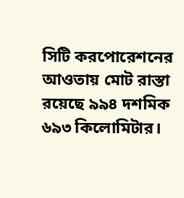সিটি করপোরেশনের আওতায় মোট রাস্তা রয়েছে ৯৯৪ দশমিক ৬৯৩ কিলোমিটার।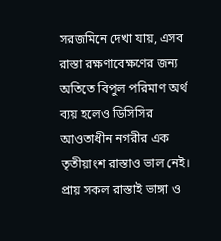সরজমিনে দেখা যায়, এসব রাস্তা রক্ষণাবেক্ষণের জন্য অতিতে বিপুল পরিমাণ অর্থ ব্যয় হলেও ডিসিসির আওতাধীন নগরীর এক তৃতীয়াংশ রাস্তাও ভাল নেই। প্রায় সকল রাস্তাই ভাঙ্গা ও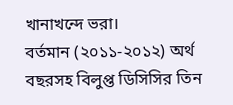খানাখন্দে ভরা।
বর্তমান (২০১১-২০১২) অর্থ বছরসহ বিলুপ্ত ডিসিসির তিন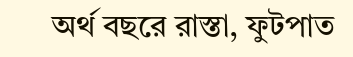অর্থ বছরে রাস্তা, ফুটপাত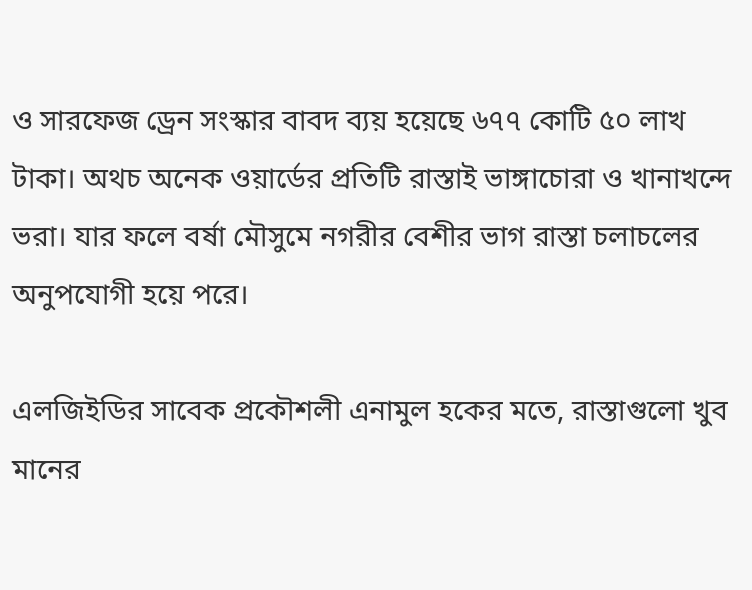ও সারফেজ ড্রেন সংস্কার বাবদ ব্যয় হয়েছে ৬৭৭ কোটি ৫০ লাখ টাকা। অথচ অনেক ওয়ার্ডের প্রতিটি রাস্তাই ভাঙ্গাচোরা ও খানাখন্দে ভরা। যার ফলে বর্ষা মৌসুমে নগরীর বেশীর ভাগ রাস্তা চলাচলের অনুপযোগী হয়ে পরে।

এলজিইডির সাবেক প্রকৌশলী এনামুল হকের মতে, রাস্তাগুলো খুব মানের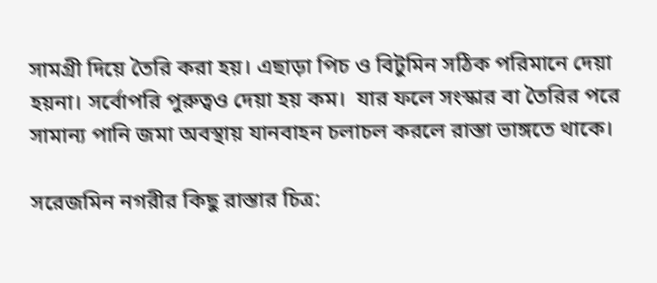সামগ্রী দিয়ে তৈরি করা হয়। এছাড়া পিচ ও বিটুমিন সঠিক পরিমানে দেয়া হয়না। সর্বোপরি পুরুত্বও দেয়া হয় কম।  যার ফলে সংস্কার বা তৈরির পরে সামান্য পানি জমা অবস্থায় যানবাহন চলাচল করলে রাস্তা ভাঙ্গতে থাকে।

সরেজমিন নগরীর কিছু রাস্তার চিত্র: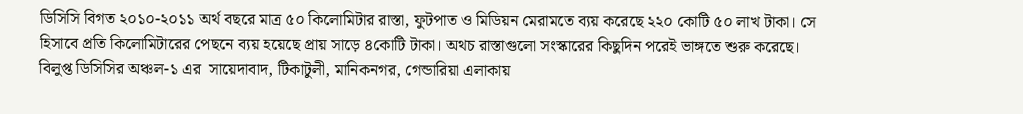ডিসিসি বিগত ২০১০-২০১১ অর্থ বছরে মাত্র ৫০ কিলোমিটার রাস্তা, ফুটপাত ও মিডিয়ন মেরামতে ব্যয় করেছে ২২০ কোটি ৫০ লাখ টাকা। সে হিসাবে প্রতি কিলোমিটারের পেছনে ব্যয় হয়েছে প্রায় সাড়ে ৪কোটি টাকা। অথচ রাস্তাগুলো সংস্কারের কিছুদিন পরেই ভাঙ্গতে শুরু করেছে।
বিলুপ্ত ডিসিসির অঞ্চল-১ এর  সায়েদাবাদ, টিকাটুলী, মানিকনগর, গেন্ডারিয়া এলাকায়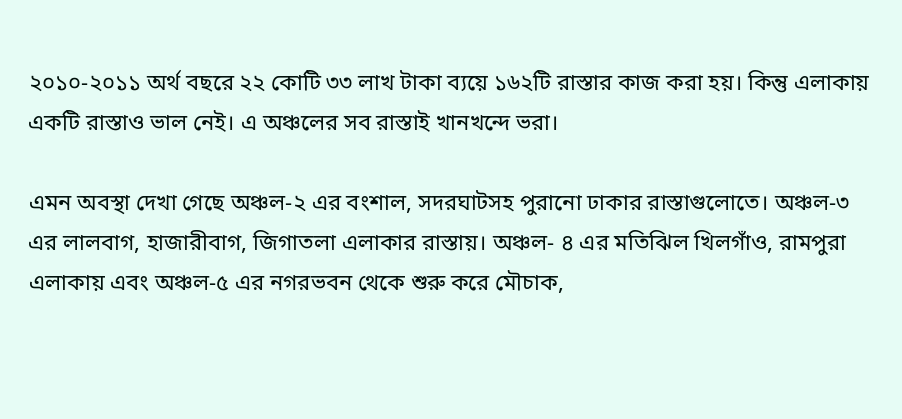২০১০-২০১১ অর্থ বছরে ২২ কোটি ৩৩ লাখ টাকা ব্যয়ে ১৬২টি রাস্তার কাজ করা হয়। কিন্তু এলাকায় একটি রাস্তাও ভাল নেই। এ অঞ্চলের সব রাস্তাই খানখন্দে ভরা।

এমন অবস্থা দেখা গেছে অঞ্চল-২ এর বংশাল, সদরঘাটসহ পুরানো ঢাকার রাস্তাগুলোতে। অঞ্চল-৩ এর লালবাগ, হাজারীবাগ, জিগাতলা এলাকার রাস্তায়। অঞ্চল- ৪ এর মতিঝিল খিলগাঁও, রামপুরা এলাকায় এবং অঞ্চল-৫ এর নগরভবন থেকে শুরু করে মৌচাক,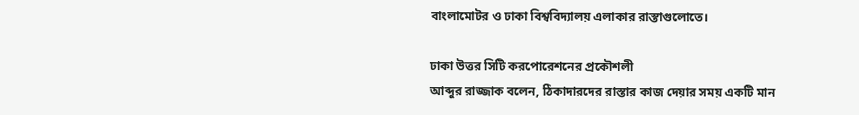বাংলামোটর ও ঢাকা বিশ্ববিদ্যালয় এলাকার রাস্তাগুলোতে।

ঢাকা উত্তর সিটি করপোরেশনের প্রকৌশলী
আব্দুর রাজ্জাক বলেন, ঠিকাদারদের রাস্তার কাজ দেয়ার সময় একটি মান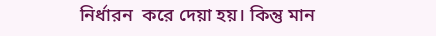নির্ধারন  করে দেয়া হয়। কিন্তু মান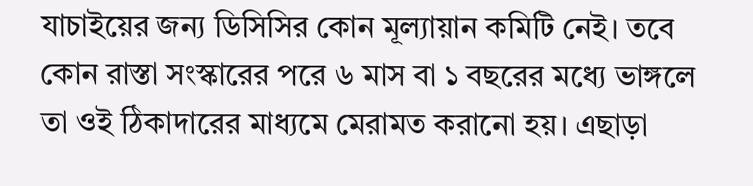যাচাইয়ের জন্য ডিসিসির কোন মূল্যায়ান কমিটি নেই। তবে কোন রাস্তা সংস্কারের পরে ৬ মাস বা ১ বছরের মধ্যে ভাঙ্গলে তা ওই ঠিকাদারের মাধ্যমে মেরামত করানো হয়। এছাড়া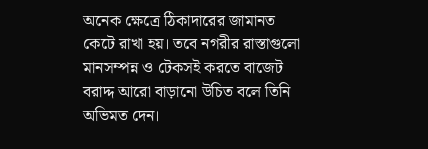অনেক ক্ষেত্রে ঠিকাদারের জামানত কেটে রাখা হয়। তবে নগরীর রাস্তাগুলো মানসম্পন্ন ও টেকসই করতে বাজেট বরাদ্দ আরো বাড়ানো উচিত বলে তিনি অভিমত দেন।